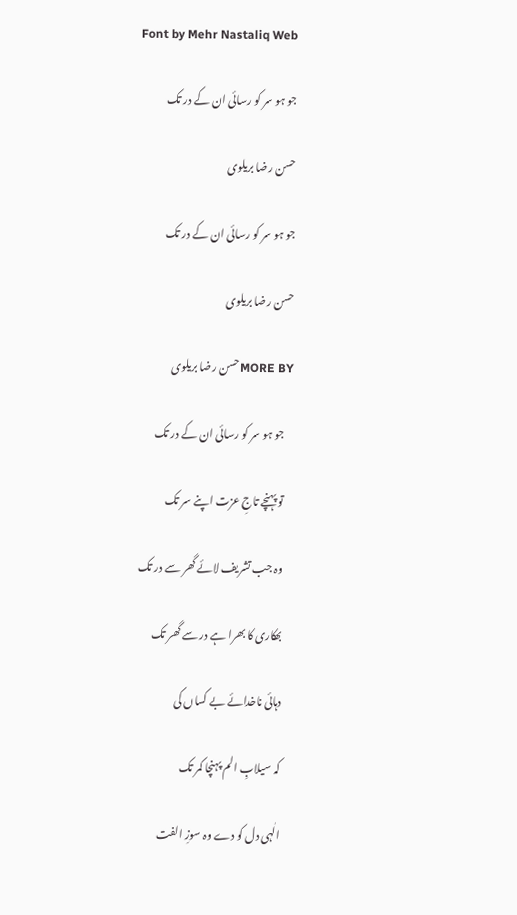Font by Mehr Nastaliq Web

جو ہو سر کو رسائی ان کے در تک

حسن رضا بریلوی

جو ہو سر کو رسائی ان کے در تک

حسن رضا بریلوی

MORE BYحسن رضا بریلوی

    جو ہو سر کو رسائی ان کے در تک

    تو پہنچے تاجِ عزت اپنے سر تک

    وہ جب تشریف لائے گھر سے در تک

    بھکاری کا بھرا ہے در سے گھر تک

    دہائی ناخدائے بے کساں کی

    کہ سیلابِ الم پہنچا کمر تک

    الٰہی دل کو دے وہ سوزِ الفت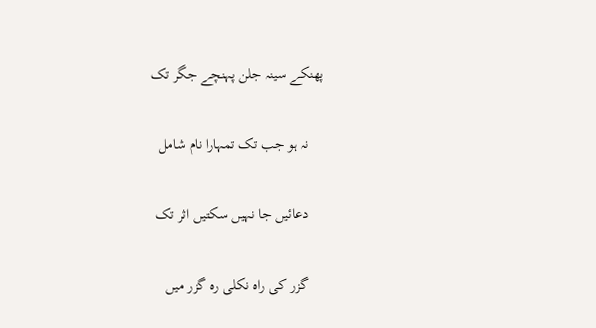پھنکے سینہ جلن پہنچے جگر تک

    نہ ہو جب تک تمہارا نام شامل

    دعائیں جا نہیں سکتیں اثر تک

    گزر کی راہ نکلی رہ گزر میں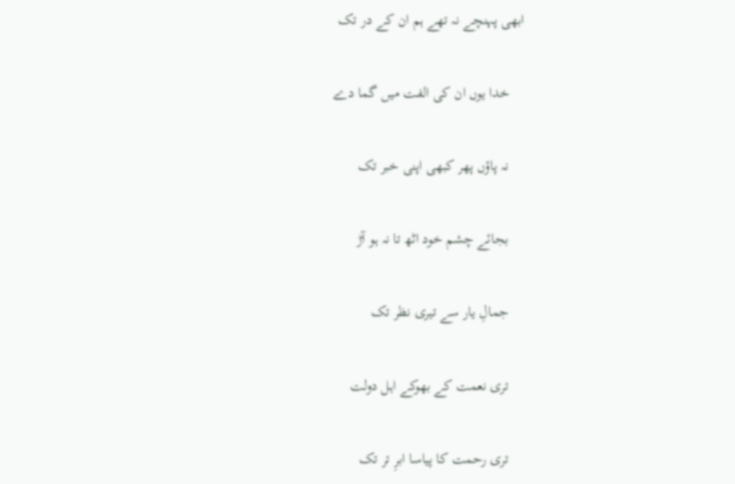ابھی پہنچے نہ تھے ہم ان کے در تک

    خدا یوں ان کی الفت میں گما دے

    نہ پاؤں پھر کبھی اپنی خبر تک

    بجائے چشم خود اٹھ تا نہ ہو آڑ

    جمالِ یار سے تیری نظر تک

    تری نعمت کے بھوکے اہل دولت

    تری رحمت کا پیاسا ابرِ تر تک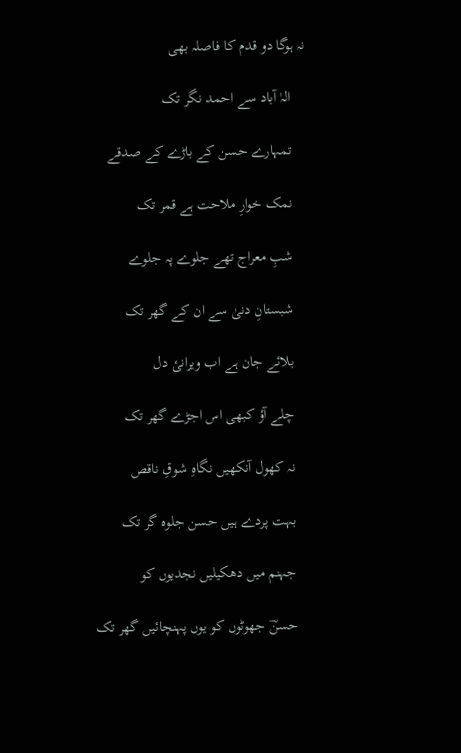نہ ہوگا دو قدم کا فاصلہ بھی

    الہٰ آباد سے احمد نگر تک

    تمہارے حسن کے باڑے کے صدقے

    نمک خوارِ ملاحت ہے قمر تک

    شبِ معراج تھے جلوے پہ جلوے

    شبستانِ دنیٰ سے ان کے گھر تک

    بلائے جان ہے اب ویرانیٔ دل

    چلے آؤ کبھی اس اجڑے گھر تک

    نہ کھول آنکھیں نگاہِ شوقِ ناقص

    بہت پردے ہیں حسن جلوہ گر تک

    جہنم میں دھکیلیں نجدیوں کو

    حسنؔ جھوٹوں کو یوں پہنچائیں گھر تک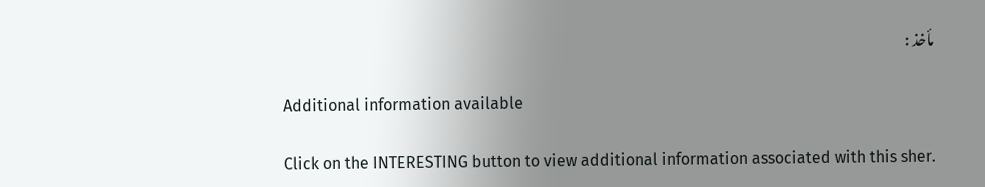مأخذ :

    Additional information available

    Click on the INTERESTING button to view additional information associated with this sher.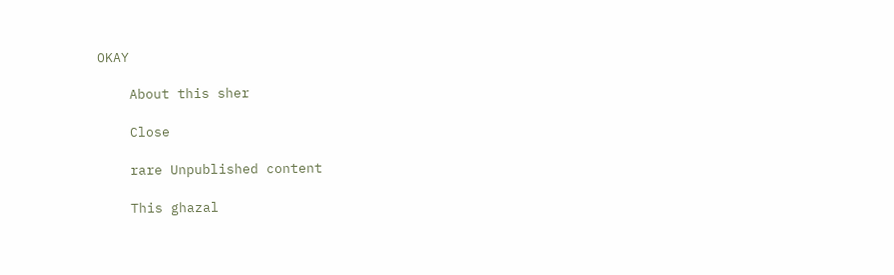OKAY

    About this sher

    Close

    rare Unpublished content

    This ghazal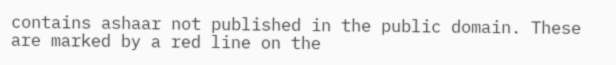contains ashaar not published in the public domain. These are marked by a red line on the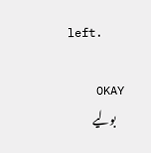left.

    OKAY
    بولیے